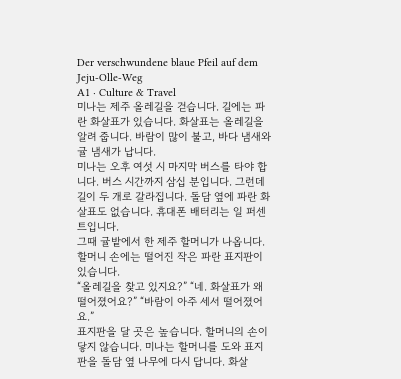Der verschwundene blaue Pfeil auf dem Jeju-Olle-Weg
A1 · Culture & Travel
미나는 제주 올레길을 걷습니다. 길에는 파란 화살표가 있습니다. 화살표는 올레길을 알려 줍니다. 바람이 많이 불고, 바다 냄새와 귤 냄새가 납니다.
미나는 오후 여섯 시 마지막 버스를 타야 합니다. 버스 시간까지 삼십 분입니다. 그런데 길이 두 개로 갈라집니다. 돌담 옆에 파란 화살표도 없습니다. 휴대폰 배터리는 일 퍼센트입니다.
그때 귤밭에서 한 제주 할머니가 나옵니다. 할머니 손에는 떨어진 작은 파란 표지판이 있습니다.
“올레길을 찾고 있지요?” “네. 화살표가 왜 떨어졌어요?” “바람이 아주 세서 떨어졌어요.”
표지판을 달 곳은 높습니다. 할머니의 손이 닿지 않습니다. 미나는 할머니를 도와 표지판을 돌담 옆 나무에 다시 답니다. 화살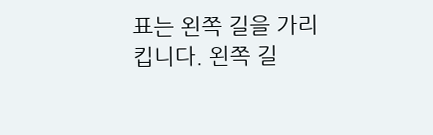표는 왼쪽 길을 가리킵니다. 왼쪽 길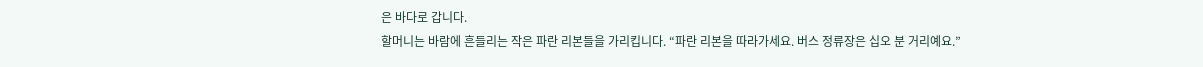은 바다로 갑니다.
할머니는 바람에 흔들리는 작은 파란 리본들을 가리킵니다. “파란 리본을 따라가세요. 버스 정류장은 십오 분 거리예요.”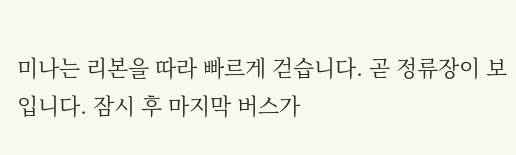미나는 리본을 따라 빠르게 걷습니다. 곧 정류장이 보입니다. 잠시 후 마지막 버스가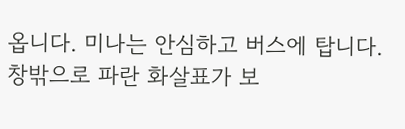옵니다. 미나는 안심하고 버스에 탑니다. 창밖으로 파란 화살표가 보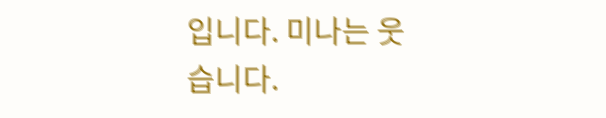입니다. 미나는 웃습니다.